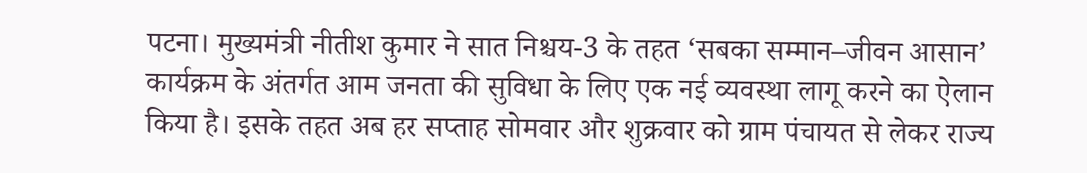पटना। मुख्यमंत्री नीतीश कुमार ने सात निश्चय-3 के तहत ‘सबका सम्मान–जीवन आसान’ कार्यक्रम के अंतर्गत आम जनता की सुविधा के लिए एक नई व्यवस्था लागू करने का ऐलान किया है। इसके तहत अब हर सप्ताह सोमवार और शुक्रवार को ग्राम पंचायत से लेकर राज्य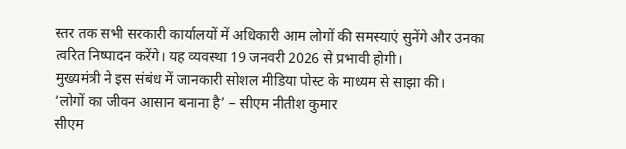स्तर तक सभी सरकारी कार्यालयों में अधिकारी आम लोगों की समस्याएं सुनेंगे और उनका त्वरित निष्पादन करेंगे। यह व्यवस्था 19 जनवरी 2026 से प्रभावी होगी।
मुख्यमंत्री ने इस संबंध में जानकारी सोशल मीडिया पोस्ट के माध्यम से साझा की।
‘लोगों का जीवन आसान बनाना है’ – सीएम नीतीश कुमार
सीएम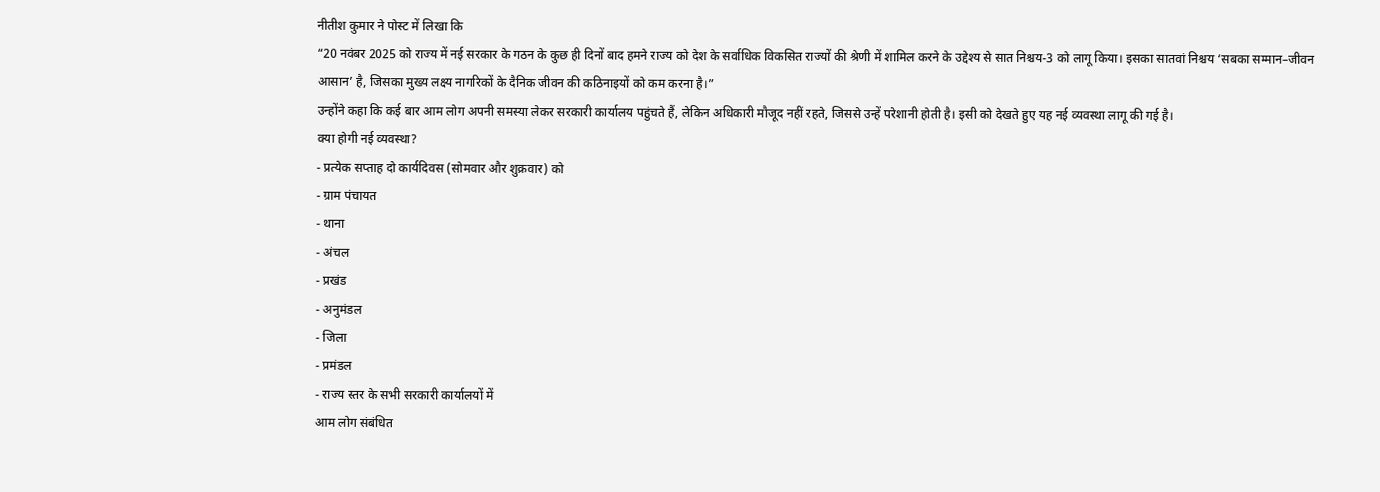नीतीश कुमार ने पोस्ट में लिखा कि
“20 नवंबर 2025 को राज्य में नई सरकार के गठन के कुछ ही दिनों बाद हमने राज्य को देश के सर्वाधिक विकसित राज्यों की श्रेणी में शामिल करने के उद्देश्य से सात निश्चय-3 को लागू किया। इसका सातवां निश्चय ‘सबका सम्मान–जीवन आसान’ है, जिसका मुख्य लक्ष्य नागरिकों के दैनिक जीवन की कठिनाइयों को कम करना है।”
उन्होंने कहा कि कई बार आम लोग अपनी समस्या लेकर सरकारी कार्यालय पहुंचते हैं, लेकिन अधिकारी मौजूद नहीं रहते, जिससे उन्हें परेशानी होती है। इसी को देखते हुए यह नई व्यवस्था लागू की गई है।
क्या होगी नई व्यवस्था?
- प्रत्येक सप्ताह दो कार्यदिवस (सोमवार और शुक्रवार) को
- ग्राम पंचायत
- थाना
- अंचल
- प्रखंड
- अनुमंडल
- जिला
- प्रमंडल
- राज्य स्तर के सभी सरकारी कार्यालयों में
आम लोग संबंधित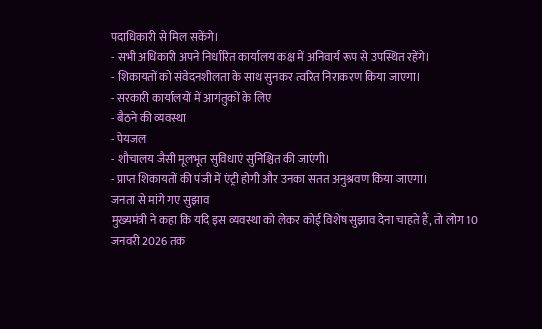पदाधिकारी से मिल सकेंगे।
- सभी अधिकारी अपने निर्धारित कार्यालय कक्ष में अनिवार्य रूप से उपस्थित रहेंगे।
- शिकायतों को संवेदनशीलता के साथ सुनकर त्वरित निराकरण किया जाएगा।
- सरकारी कार्यालयों में आगंतुकों के लिए
- बैठने की व्यवस्था
- पेयजल
- शौचालय जैसी मूलभूत सुविधाएं सुनिश्चित की जाएंगी।
- प्राप्त शिकायतों की पंजी में एंट्री होगी और उनका सतत अनुश्रवण किया जाएगा।
जनता से मांगे गए सुझाव
मुख्यमंत्री ने कहा कि यदि इस व्यवस्था को लेकर कोई विशेष सुझाव देना चाहते हैं, तो लोग 10 जनवरी 2026 तक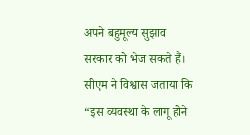अपने बहुमूल्य सुझाव सरकार को भेज सकते हैं।
सीएम ने विश्वास जताया कि
“इस व्यवस्था के लागू होने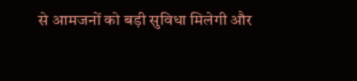से आमजनों को बड़ी सुविधा मिलेगी और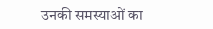उनकी समस्याओं का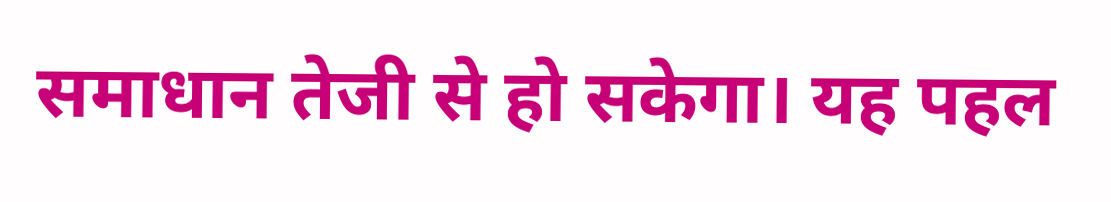समाधान तेजी से हो सकेगा। यह पहल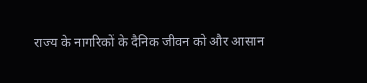राज्य के नागरिकों के दैनिक जीवन को और आसान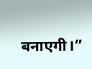बनाएगी।”